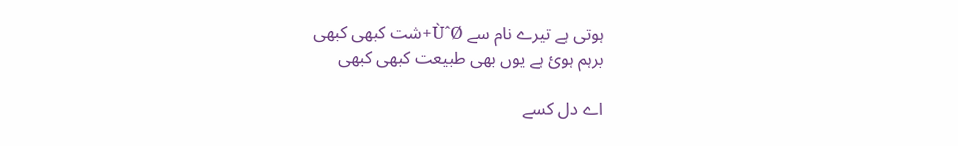ہوتی ہے تیرے نام سے ÙˆØ+شت کبھی کبھی
برہم ہوئ ہے یوں بھی طبیعت کبھی کبھی

اے دل کسے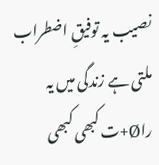نصیب یہ توفیقِ اضطراب
ملتی ہے زندگی میں یہ راØ+ت کبھی کبھی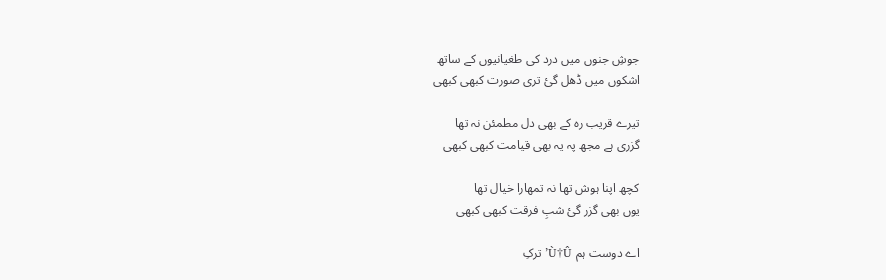جوشِ جنوں میں درد کی طغیانیوں کے ساتھ
اشکوں میں ڈھل گئ تری صورت کبھی کبھی

تیرے قریب رہ کے بھی دل مطمئن نہ تھا
گزری ہے مجھ پہ یہ بھی قیامت کبھی کبھی

کچھ اپنا ہوش تھا نہ تمھارا خیال تھا
یوں بھی گزر گئ شبِ فرقت کبھی کبھی

اے دوست ہم Ù†Û’ ترکِ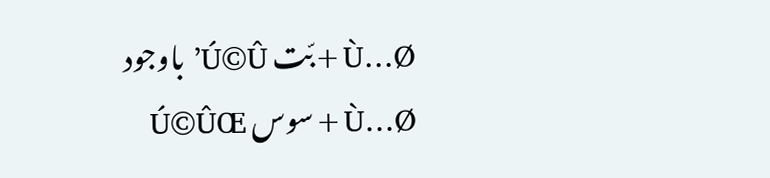Ù…Ø+بّت Ú©Û’ باوجود
Ù…Ø+سوس Ú©ÛŒ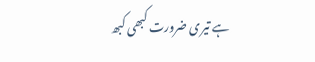ہے تیری ضرورت کبھی کبھ